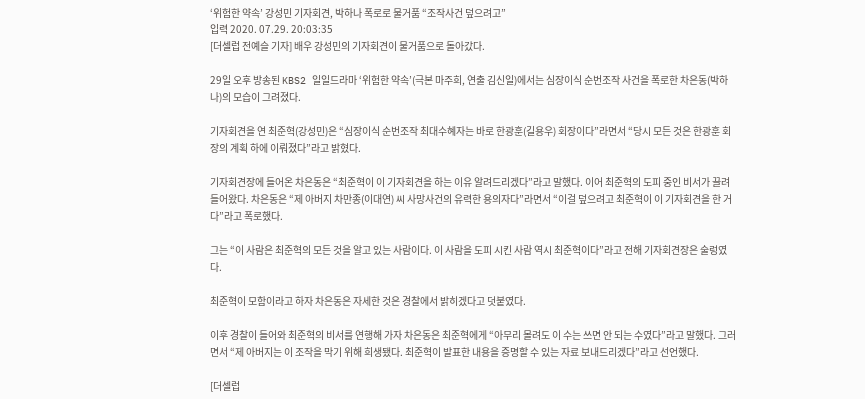‘위험한 약속’ 강성민 기자회견, 박하나 폭로로 물거품 “조작사건 덮으려고”
입력 2020. 07.29. 20:03:35
[더셀럽 전예슬 기자] 배우 강성민의 기자회견이 물거품으로 돌아갔다.

29일 오후 방송된 KBS2 일일드라마 ‘위험한 약속’(극본 마주희, 연출 김신일)에서는 심장이식 순번조작 사건을 폭로한 차은동(박하나)의 모습이 그려졌다.

기자회견을 연 최준혁(강성민)은 “심장이식 순번조작 최대수혜자는 바로 한광훈(길용우) 회장이다”라면서 “당시 모든 것은 한광훈 회장의 계획 하에 이뤄졌다”라고 밝혔다.

기자회견장에 들어온 차은동은 “최준혁이 이 기자회견을 하는 이유 알려드리겠다”라고 말했다. 이어 최준혁의 도피 중인 비서가 끌려 들어왔다. 차은동은 “제 아버지 차만종(이대연) 씨 사망사건의 유력한 용의자다”라면서 “이걸 덮으려고 최준혁이 이 기자회견을 한 거다”라고 폭로했다.

그는 “이 사람은 최준혁의 모든 것을 알고 있는 사람이다. 이 사람을 도피 시킨 사람 역시 최준혁이다”라고 전해 기자회견장은 술렁였다.

최준혁이 모함이라고 하자 차은동은 자세한 것은 경찰에서 밝히겠다고 덧붙였다.

이후 경찰이 들어와 최준혁의 비서를 연행해 가자 차은동은 최준혁에게 “아무리 몰려도 이 수는 쓰면 안 되는 수였다”라고 말했다. 그러면서 “제 아버지는 이 조작을 막기 위해 희생됐다. 최준혁이 발표한 내용을 증명할 수 있는 자료 보내드리겠다”라고 선언했다.

[더셀럽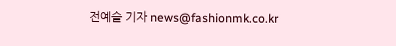전예슬 기자 news@fashionmk.co.kr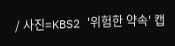/ 사진=KBS2 '위험한 약속' 캡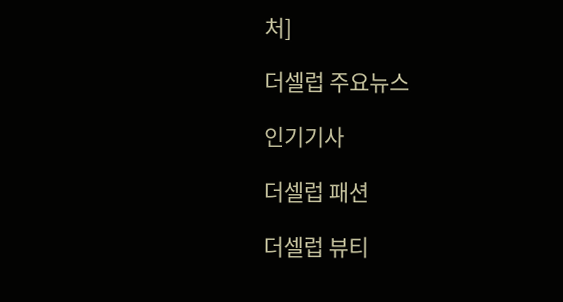처]

더셀럽 주요뉴스

인기기사

더셀럽 패션

더셀럽 뷰티